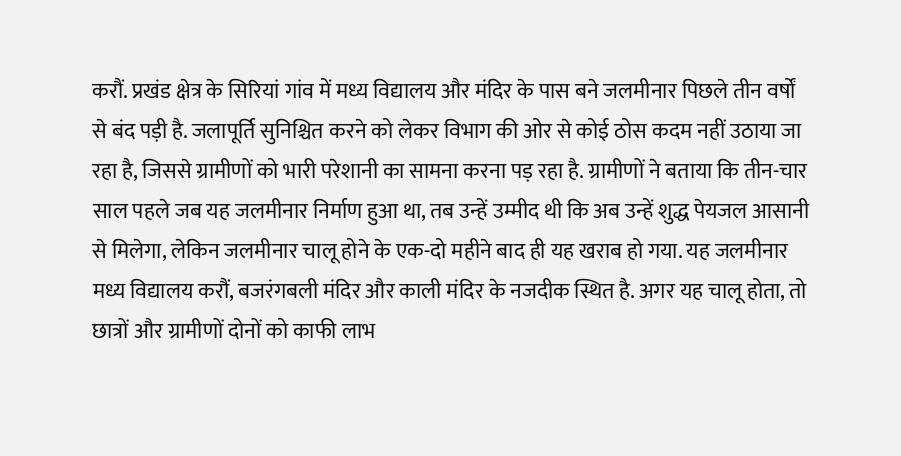करौं. प्रखंड क्षेत्र के सिरियां गांव में मध्य विद्यालय और मंदिर के पास बने जलमीनार पिछले तीन वर्षों से बंद पड़ी है. जलापूर्ति सुनिश्चित करने को लेकर विभाग की ओर से कोई ठोस कदम नहीं उठाया जा रहा है, जिससे ग्रामीणों को भारी परेशानी का सामना करना पड़ रहा है. ग्रामीणों ने बताया कि तीन-चार साल पहले जब यह जलमीनार निर्माण हुआ था, तब उन्हें उम्मीद थी कि अब उन्हें शुद्ध पेयजल आसानी से मिलेगा, लेकिन जलमीनार चालू होने के एक-दो महीने बाद ही यह खराब हो गया. यह जलमीनार मध्य विद्यालय करौं, बजरंगबली मंदिर और काली मंदिर के नजदीक स्थित है. अगर यह चालू होता, तो छात्रों और ग्रामीणों दोनों को काफी लाभ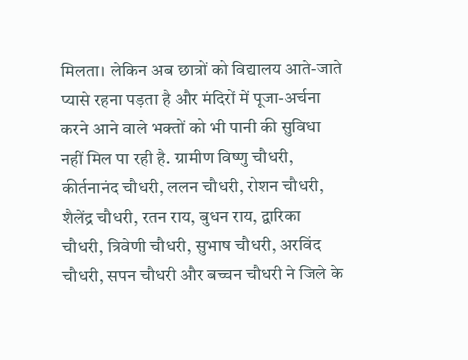मिलता। लेकिन अब छात्रों को विद्यालय आते-जाते प्यासे रहना पड़ता है और मंदिरों में पूजा-अर्चना करने आने वाले भक्तों को भी पानी की सुविधा नहीं मिल पा रही है. ग्रामीण विष्णु चौधरी, कीर्तनानंद चौधरी, ललन चौधरी, रोशन चौधरी, शैलेंद्र चौधरी, रतन राय, बुधन राय, द्वारिका चौधरी, त्रिवेणी चौधरी, सुभाष चौधरी, अरविंद चौधरी, सपन चौधरी और बच्चन चौधरी ने जिले के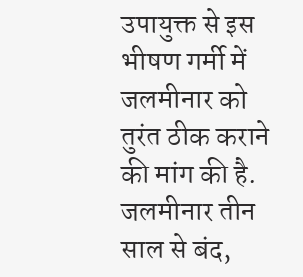उपायुक्त से इस भीषण गर्मी में जलमीनार को तुरंत ठीक कराने की मांग की है.
जलमीनार तीन साल से बंद,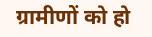ग्रामीणों को हो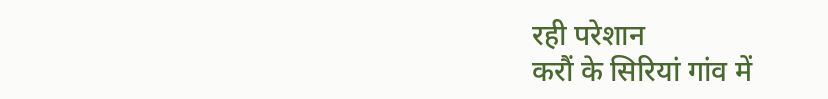रही परेशान
करौं के सिरियां गांव में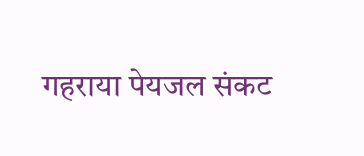गहराया पेयजल संकट